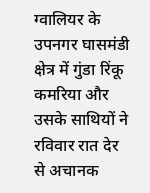ग्वालियर के उपनगर घासमंडी क्षेत्र में गुंडा रिंकू कमरिया और उसके साथियों ने रविवार रात देर से अचानक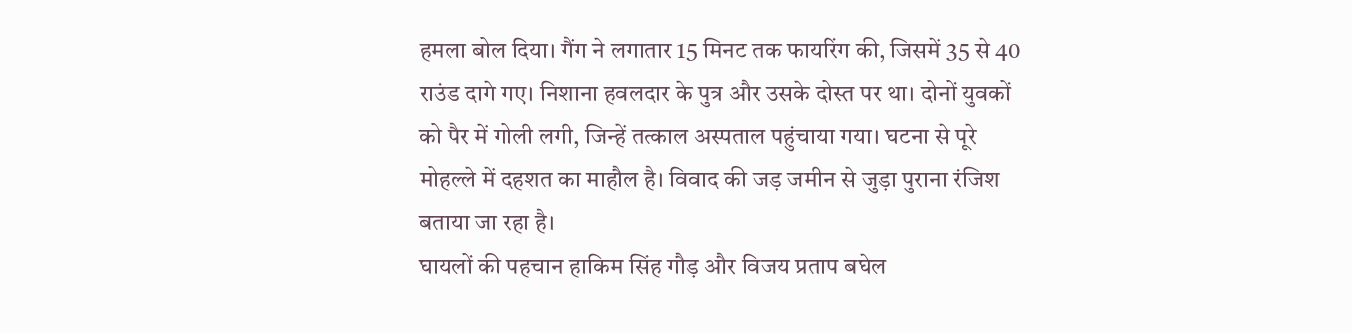हमला बोल दिया। गैंग ने लगातार 15 मिनट तक फायरिंग की, जिसमें 35 से 40 राउंड दागे गए। निशाना हवलदार के पुत्र और उसके दोस्त पर था। दोनों युवकों को पैर में गोली लगी, जिन्हें तत्काल अस्पताल पहुंचाया गया। घटना से पूरे मोहल्ले में दहशत का माहौल है। विवाद की जड़ जमीन से जुड़ा पुराना रंजिश बताया जा रहा है।
घायलों की पहचान हाकिम सिंह गौड़ और विजय प्रताप बघेल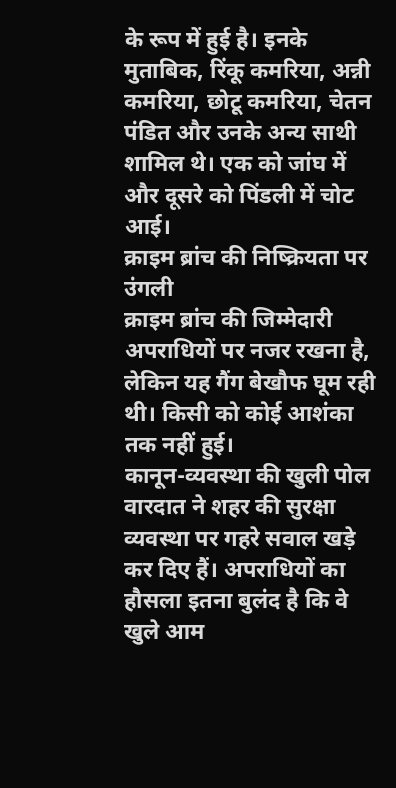के रूप में हुई है। इनके मुताबिक, रिंकू कमरिया, अन्नी कमरिया, छोटू कमरिया, चेतन पंडित और उनके अन्य साथी शामिल थे। एक को जांघ में और दूसरे को पिंडली में चोट आई।
क्राइम ब्रांच की निष्क्रियता पर उंगली
क्राइम ब्रांच की जिम्मेदारी अपराधियों पर नजर रखना है, लेकिन यह गैंग बेखौफ घूम रही थी। किसी को कोई आशंका तक नहीं हुई।
कानून-व्यवस्था की खुली पोल
वारदात ने शहर की सुरक्षा व्यवस्था पर गहरे सवाल खड़े कर दिए हैं। अपराधियों का हौसला इतना बुलंद है कि वे खुले आम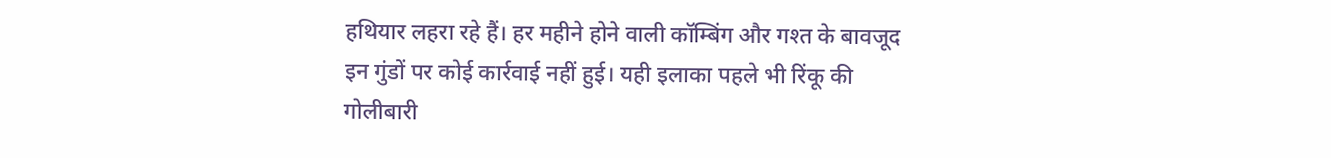हथियार लहरा रहे हैं। हर महीने होने वाली कॉम्बिंग और गश्त के बावजूद इन गुंडों पर कोई कार्रवाई नहीं हुई। यही इलाका पहले भी रिंकू की गोलीबारी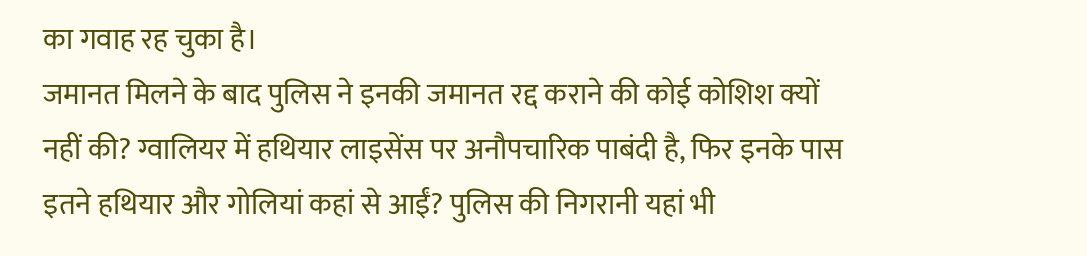का गवाह रह चुका है।
जमानत मिलने के बाद पुलिस ने इनकी जमानत रद्द कराने की कोई कोशिश क्यों नहीं की? ग्वालियर में हथियार लाइसेंस पर अनौपचारिक पाबंदी है, फिर इनके पास इतने हथियार और गोलियां कहां से आईं? पुलिस की निगरानी यहां भी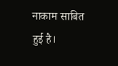नाकाम साबित हुई है।